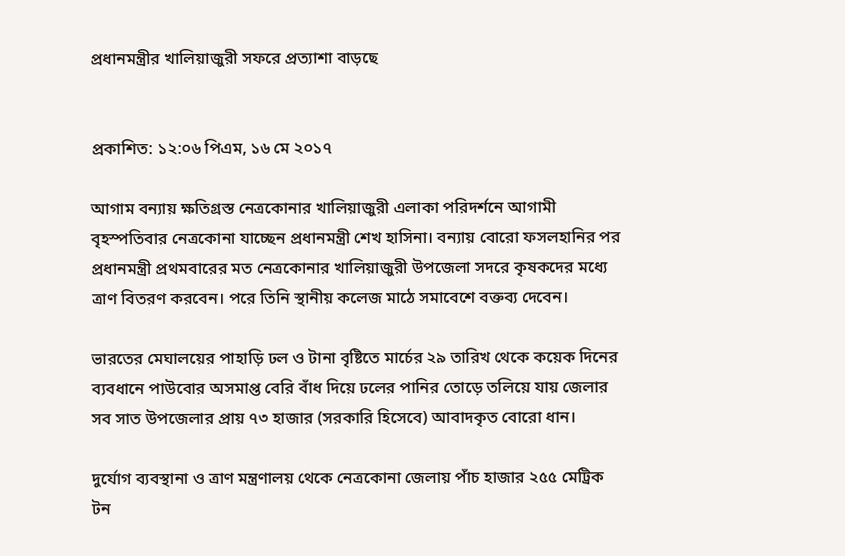প্রধানমন্ত্রীর খালিয়াজুরী সফরে প্রত্যাশা বাড়ছে


প্রকাশিত: ১২:০৬ পিএম, ১৬ মে ২০১৭

আগাম বন্যায় ক্ষতিগ্রস্ত নেত্রকোনার খালিয়াজুরী এলাকা পরিদর্শনে আগামী বৃহস্পতিবার নেত্রকোনা যাচ্ছেন প্রধানমন্ত্রী শেখ হাসিনা। বন্যায় বোরো ফসলহানির পর প্রধানমন্ত্রী প্রথমবারের মত নেত্রকোনার খালিয়াজুরী উপজেলা সদরে কৃষকদের মধ্যে ত্রাণ বিতরণ করবেন। পরে তিনি স্থানীয় কলেজ মাঠে সমাবেশে বক্তব্য দেবেন।

ভারতের মেঘালয়ের পাহাড়ি ঢল ও টানা বৃষ্টিতে মার্চের ২৯ তারিখ থেকে কয়েক দিনের ব্যবধানে পাউবোর অসমাপ্ত বেরি বাঁধ দিয়ে ঢলের পানির তোড়ে তলিয়ে যায় জেলার সব সাত উপজেলার প্রায় ৭৩ হাজার (সরকারি হিসেবে) আবাদকৃত বোরো ধান।

দুর্যোগ ব্যবস্থানা ও ত্রাণ মন্ত্রণালয় থেকে নেত্রকোনা জেলায় পাঁচ হাজার ২৫৫ মেট্রিক টন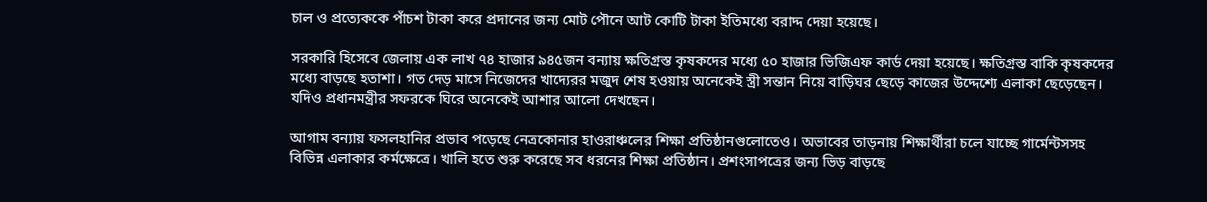চাল ও প্রত্যেককে পাঁচশ টাকা করে প্রদানের জন্য মোট পৌনে আট কোটি টাকা ইতিমধ্যে বরাদ্দ দেয়া হয়েছে।

সরকারি হিসেবে জেলায় এক লাখ ৭৪ হাজার ৯৪৫জন বন্যায় ক্ষতিগ্রস্ত কৃষকদের মধ্যে ৫০ হাজার ভিজিএফ কার্ড দেয়া হয়েছে। ক্ষতিগ্রস্ত বাকি কৃষকদের মধ্যে বাড়ছে হতাশা। গত দেড় মাসে নিজেদের খাদ্যেরর মজুদ শেষ হওয়ায় অনেকেই স্ত্রী সন্তান নিয়ে বাড়িঘর ছেড়ে কাজের উদ্দেশ্যে এলাকা ছেড়েছেন। যদিও প্রধানমন্ত্রীর সফরকে ঘিরে অনেকেই আশার আলো দেখছেন।

আগাম বন্যায় ফসলহানির প্রভাব পড়েছে নেত্রকোনার হাওরাঞ্চলের শিক্ষা প্রতিষ্ঠানগুলোতেও। অভাবের তাড়নায় শিক্ষার্থীরা চলে যাচ্ছে গার্মেন্টসসহ বিভিন্ন এলাকার কর্মক্ষেত্রে। খালি হতে শুরু করেছে সব ধরনের শিক্ষা প্রতিষ্ঠান। প্রশংসাপত্রের জন্য ভিড় বাড়ছে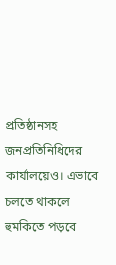প্রতিষ্ঠানসহ জনপ্রতিনিধিদের কার্যালয়েও। এভাবে চলতে থাকলে হুমকিতে পড়বে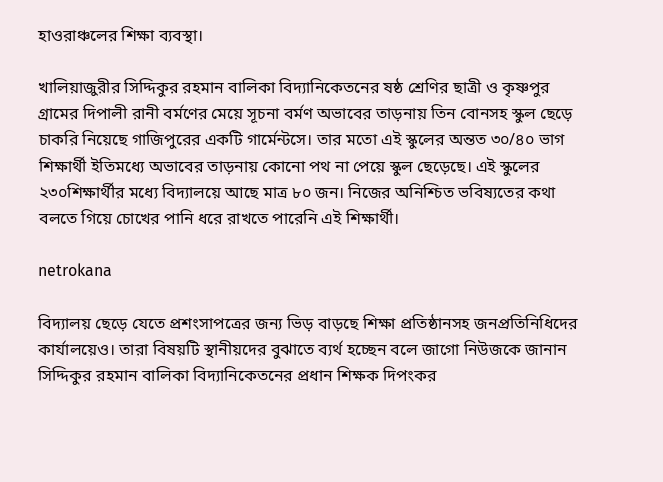হাওরাঞ্চলের শিক্ষা ব্যবস্থা।

খালিয়াজুরীর সিদ্দিকুর রহমান বালিকা বিদ্যানিকেতনের ষষ্ঠ শ্রেণির ছাত্রী ও কৃষ্ণপুর গ্রামের দিপালী রানী বর্মণের মেয়ে সূচনা বর্মণ অভাবের তাড়নায় তিন বোনসহ স্কুল ছেড়ে চাকরি নিয়েছে গাজিপুরের একটি গার্মেন্টসে। তার মতো এই স্কুলের অন্তত ৩০/৪০ ভাগ শিক্ষার্থী ইতিমধ্যে অভাবের তাড়নায় কোনো পথ না পেয়ে স্কুল ছেড়েছে। এই স্কুলের ২৩০শিক্ষার্থীর মধ্যে বিদ্যালয়ে আছে মাত্র ৮০ জন। নিজের অনিশ্চিত ভবিষ্যতের কথা বলতে গিয়ে চোখের পানি ধরে রাখতে পারেনি এই শিক্ষার্থী।

netrokana

বিদ্যালয় ছেড়ে যেতে প্রশংসাপত্রের জন্য ভিড় বাড়ছে শিক্ষা প্রতিষ্ঠানসহ জনপ্রতিনিধিদের কার্যালয়েও। তারা বিষয়টি স্থানীয়দের বুঝাতে ব্যর্থ হচ্ছেন বলে জাগো নিউজকে জানান সিদ্দিকুর রহমান বালিকা বিদ্যানিকেতনের প্রধান শিক্ষক দিপংকর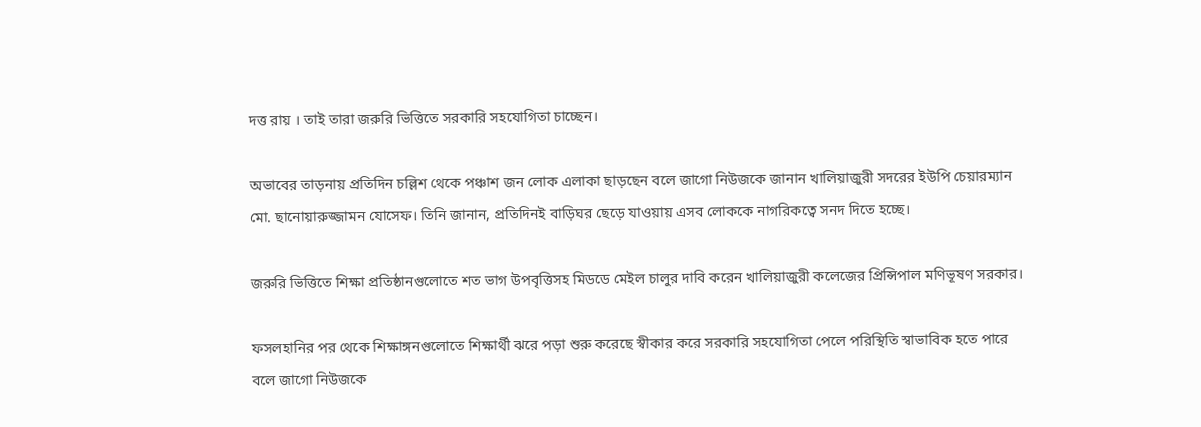দত্ত রায় । তাই তারা জরুরি ভিত্তিতে সরকারি সহযোগিতা চাচ্ছেন।

অভাবের তাড়নায় প্রতিদিন চল্লিশ থেকে পঞ্চাশ জন লোক এলাকা ছাড়ছেন বলে জাগো নিউজকে জানান খালিয়াজুরী সদরের ইউপি চেয়ারম্যান মো. ছানোয়ারুজ্জামন যোসেফ। তিনি জানান, প্রতিদিনই বাড়িঘর ছেড়ে যাওয়ায় এসব লোককে নাগরিকত্বে সনদ দিতে হচ্ছে।

জরুরি ভিত্তিতে শিক্ষা প্রতিষ্ঠানগুলোতে শত ভাগ উপবৃত্তিসহ মিডডে মেইল চালুর দাবি করেন খালিয়াজুরী কলেজের প্রিন্সিপাল মণিভূষণ সরকার।

ফসলহানির পর থেকে শিক্ষাঙ্গনগুলোতে শিক্ষার্থী ঝরে পড়া শুরু করেছে স্বীকার করে সরকারি সহযোগিতা পেলে পরিস্থিতি স্বাভাবিক হতে পারে বলে জাগো নিউজকে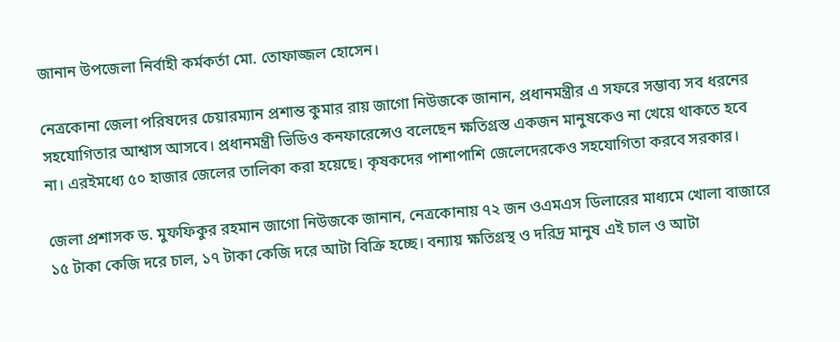জানান উপজেলা নির্বাহী কর্মকর্তা মো. তোফাজ্জল হোসেন।

নেত্রকোনা জেলা পরিষদের চেয়ারম্যান প্রশান্ত কুমার রায় জাগো নিউজকে জানান, প্রধানমন্ত্রীর এ সফরে সম্ভাব্য সব ধরনের সহযোগিতার আশ্বাস আসবে। প্রধানমন্ত্রী ভিডিও কনফারেন্সেও বলেছেন ক্ষতিগ্রস্ত একজন মানুষকেও না খেয়ে থাকতে হবে না। এরইমধ্যে ৫০ হাজার জেলের তালিকা করা হয়েছে। কৃষকদের পাশাপাশি জেলেদেরকেও সহযোগিতা করবে সরকার।

জেলা প্রশাসক ড. মুফফিকুর রহমান জাগো নিউজকে জানান, নেত্রকোনায় ৭২ জন ওএমএস ডিলারের মাধ্যমে খোলা বাজারে ১৫ টাকা কেজি দরে চাল, ১৭ টাকা কেজি দরে আটা বিক্রি হচ্ছে। বন্যায় ক্ষতিগ্রস্থ ও দরিদ্র মানুষ এই চাল ও আটা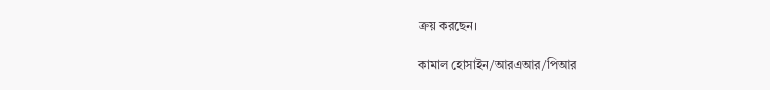ক্রয় করছেন।

কামাল হোসাইন/আরএআর/পিআর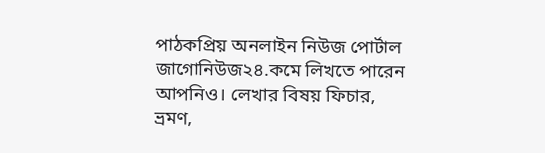পাঠকপ্রিয় অনলাইন নিউজ পোর্টাল জাগোনিউজ২৪.কমে লিখতে পারেন আপনিও। লেখার বিষয় ফিচার, ভ্রমণ,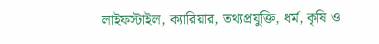লাইফস্টাইল, ক্যারিয়ার, তথ্যপ্রযুক্তি, ধর্ম, কৃষি ও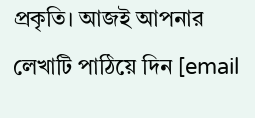প্রকৃতি। আজই আপনার লেখাটি পাঠিয়ে দিন [email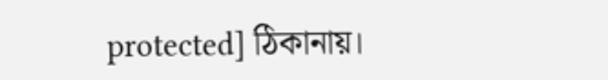protected] ঠিকানায়।